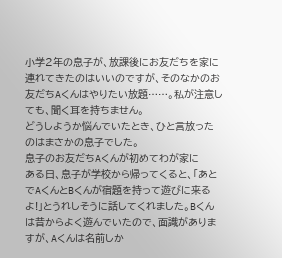小学2年の息子が、放課後にお友だちを家に連れてきたのはいいのですが、そのなかのお友だちAくんはやりたい放題……。私が注意しても、聞く耳を持ちません。
どうしようか悩んでいたとき、ひと言放ったのはまさかの息子でした。
息子のお友だちAくんが初めてわが家に
ある日、息子が学校から帰ってくると、「あとでAくんとBくんが宿題を持って遊びに来るよ!」とうれしそうに話してくれました。Bくんは昔からよく遊んでいたので、面識がありますが、Aくんは名前しか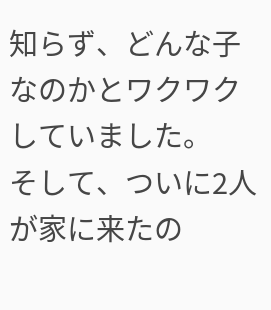知らず、どんな子なのかとワクワクしていました。
そして、ついに2人が家に来たの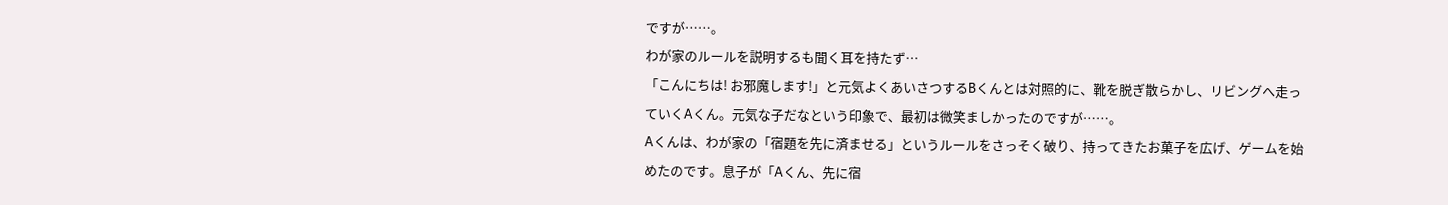ですが……。
わが家のルールを説明するも聞く耳を持たず…
「こんにちは! お邪魔します!」と元気よくあいさつするBくんとは対照的に、靴を脱ぎ散らかし、リビングへ走っていくAくん。元気な子だなという印象で、最初は微笑ましかったのですが……。
Aくんは、わが家の「宿題を先に済ませる」というルールをさっそく破り、持ってきたお菓子を広げ、ゲームを始めたのです。息子が「Aくん、先に宿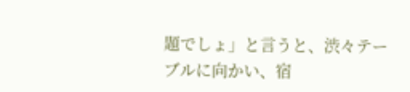題でしょ」と言うと、渋々テーブルに向かい、宿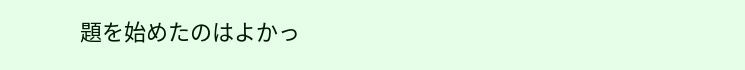題を始めたのはよかっ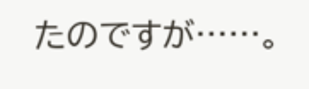たのですが……。